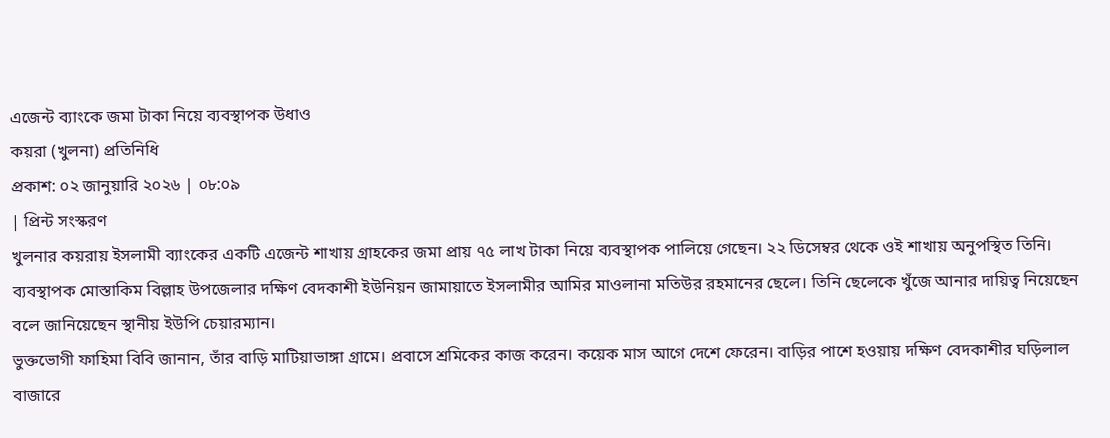এজেন্ট ব্যাংকে জমা টাকা নিয়ে ব্যবস্থাপক উধাও
কয়রা (খুলনা) প্রতিনিধি
প্রকাশ: ০২ জানুয়ারি ২০২৬ | ০৮:০৯
| প্রিন্ট সংস্করণ
খুলনার কয়রায় ইসলামী ব্যাংকের একটি এজেন্ট শাখায় গ্রাহকের জমা প্রায় ৭৫ লাখ টাকা নিয়ে ব্যবস্থাপক পালিয়ে গেছেন। ২২ ডিসেম্বর থেকে ওই শাখায় অনুপস্থিত তিনি। ব্যবস্থাপক মোস্তাকিম বিল্লাহ উপজেলার দক্ষিণ বেদকাশী ইউনিয়ন জামায়াতে ইসলামীর আমির মাওলানা মতিউর রহমানের ছেলে। তিনি ছেলেকে খুঁজে আনার দায়িত্ব নিয়েছেন বলে জানিয়েছেন স্থানীয় ইউপি চেয়ারম্যান।
ভুক্তভোগী ফাহিমা বিবি জানান, তাঁর বাড়ি মাটিয়াভাঙ্গা গ্রামে। প্রবাসে শ্রমিকের কাজ করেন। কয়েক মাস আগে দেশে ফেরেন। বাড়ির পাশে হওয়ায় দক্ষিণ বেদকাশীর ঘড়িলাল বাজারে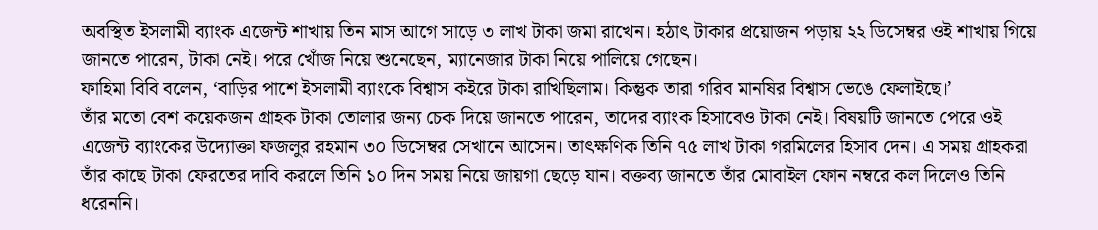অবস্থিত ইসলামী ব্যাংক এজেন্ট শাখায় তিন মাস আগে সাড়ে ৩ লাখ টাকা জমা রাখেন। হঠাৎ টাকার প্রয়োজন পড়ায় ২২ ডিসেম্বর ওই শাখায় গিয়ে জানতে পারেন, টাকা নেই। পরে খোঁজ নিয়ে শুনেছেন, ম্যানেজার টাকা নিয়ে পালিয়ে গেছেন।
ফাহিমা বিবি বলেন, ‘বাড়ির পাশে ইসলামী ব্যাংকে বিশ্বাস কইরে টাকা রাখিছিলাম। কিন্তুক তারা গরিব মানষির বিশ্বাস ভেঙে ফেলাইছে।’
তাঁর মতো বেশ কয়েকজন গ্রাহক টাকা তোলার জন্য চেক দিয়ে জানতে পারেন, তাদের ব্যাংক হিসাবেও টাকা নেই। বিষয়টি জানতে পেরে ওই এজেন্ট ব্যাংকের উদ্যোক্তা ফজলুর রহমান ৩০ ডিসেম্বর সেখানে আসেন। তাৎক্ষণিক তিনি ৭৫ লাখ টাকা গরমিলের হিসাব দেন। এ সময় গ্রাহকরা তাঁর কাছে টাকা ফেরতের দাবি করলে তিনি ১০ দিন সময় নিয়ে জায়গা ছেড়ে যান। বক্তব্য জানতে তাঁর মোবাইল ফোন নম্বরে কল দিলেও তিনি ধরেননি।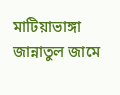মাটিয়াভাঙ্গা জান্নাতুল জামে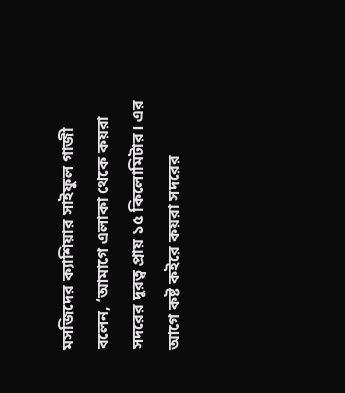মসজিদের ক্যাশিয়ার সাইফুল গাজী বলেন, ‘আমাগে এলাকা থেকে কয়রা সদরের দূরত্ব প্রায় ১৫ কিলোমিটার। এর আগে কষ্ট কইরে কয়রা সদরের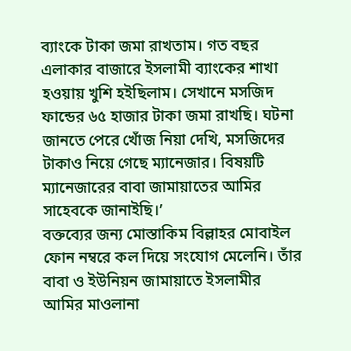ব্যাংকে টাকা জমা রাখতাম। গত বছর এলাকার বাজারে ইসলামী ব্যাংকের শাখা হওয়ায় খুশি হইছিলাম। সেখানে মসজিদ ফান্ডের ৬৫ হাজার টাকা জমা রাখছি। ঘটনা জানতে পেরে খোঁজ নিয়া দেখি, মসজিদের টাকাও নিয়ে গেছে ম্যানেজার। বিষয়টি ম্যানেজারের বাবা জামায়াতের আমির সাহেবকে জানাইছি।’
বক্তব্যের জন্য মোস্তাকিম বিল্লাহর মোবাইল ফোন নম্বরে কল দিয়ে সংযোগ মেলেনি। তাঁর বাবা ও ইউনিয়ন জামায়াতে ইসলামীর আমির মাওলানা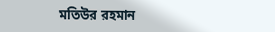মতিউর রহমান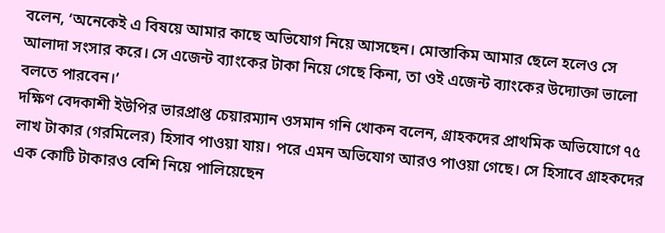বলেন, ‘অনেকেই এ বিষয়ে আমার কাছে অভিযোগ নিয়ে আসছেন। মোস্তাকিম আমার ছেলে হলেও সে আলাদা সংসার করে। সে এজেন্ট ব্যাংকের টাকা নিয়ে গেছে কিনা, তা ওই এজেন্ট ব্যাংকের উদ্যোক্তা ভালো বলতে পারবেন।’
দক্ষিণ বেদকাশী ইউপির ভারপ্রাপ্ত চেয়ারম্যান ওসমান গনি খোকন বলেন, গ্রাহকদের প্রাথমিক অভিযোগে ৭৫ লাখ টাকার (গরমিলের) হিসাব পাওয়া যায়। পরে এমন অভিযোগ আরও পাওয়া গেছে। সে হিসাবে গ্রাহকদের এক কোটি টাকারও বেশি নিয়ে পালিয়েছেন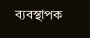ব্যবস্থাপক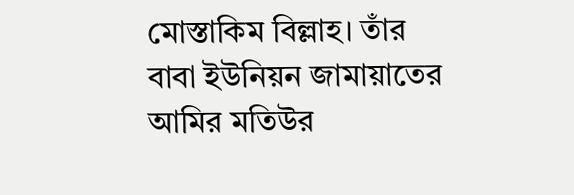মোস্তাকিম বিল্লাহ। তাঁর বাবা ইউনিয়ন জামায়াতের আমির মতিউর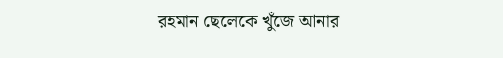রহমান ছেলেকে খুঁজে আনার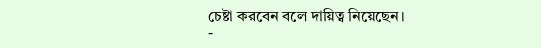চেষ্টা করবেন বলে দায়িত্ব নিয়েছেন।
-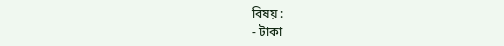বিষয় :
- টাকা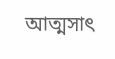আত্মসাৎ